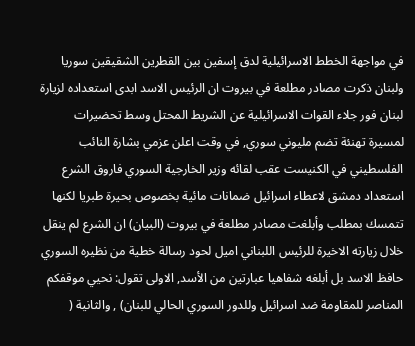في مواجهة الخطط الاسرائيلية لدق إسفين بين القطرين الشقيقين سوريا ولبنان ذكرت مصادر مطلعة في بيروت ان الرئيس الاسد ابدى استعداده لزيارة لبنان فور جلاء القوات الاسرائيلية عن الشريط المحتل وسط تحضيرات لمسيرة تهنئة تضم مليوني سوري, في وقت اعلن عزمي بشارة النائب الفلسطيني في الكنيست عقب لقائه وزير الخارجية السوري فاروق الشرع استعداد دمشق لاعطاء اسرائيل ضمانات مائية بخصوص بحيرة طبريا لكنها تتمسك بمطلب وأبلغت مصادر مطلعة في بيروت (البيان) ان الشرع لم ينقل خلال زيارته الاخيرة للرئيس اللبناني اميل لحود رسالة خطية من نظيره السوري حافظ الاسد بل أبلغه شفاهيا عبارتين من الأسد, الاولى تقول: نحيي موقفكم المناصر للمقاومة ضد اسرائيل وللدور السوري الحالي للبنان) , والثانية (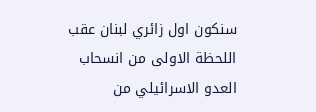سنكون اول زائري لبنان عقب اللحظة الاولى من انسحاب العدو الاسرائيلي من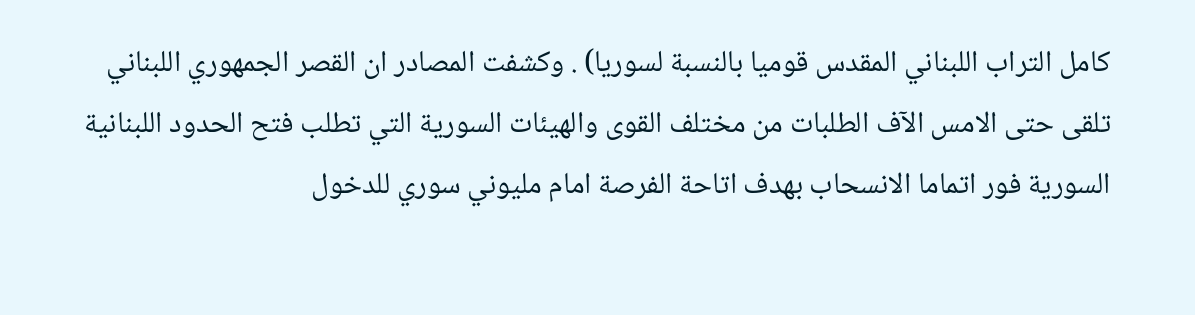كامل التراب اللبناني المقدس قوميا بالنسبة لسوريا) . وكشفت المصادر ان القصر الجمهوري اللبناني تلقى حتى الامس الآف الطلبات من مختلف القوى والهيئات السورية التي تطلب فتح الحدود اللبنانية السورية فور اتماما الانسحاب بهدف اتاحة الفرصة امام مليوني سوري للدخول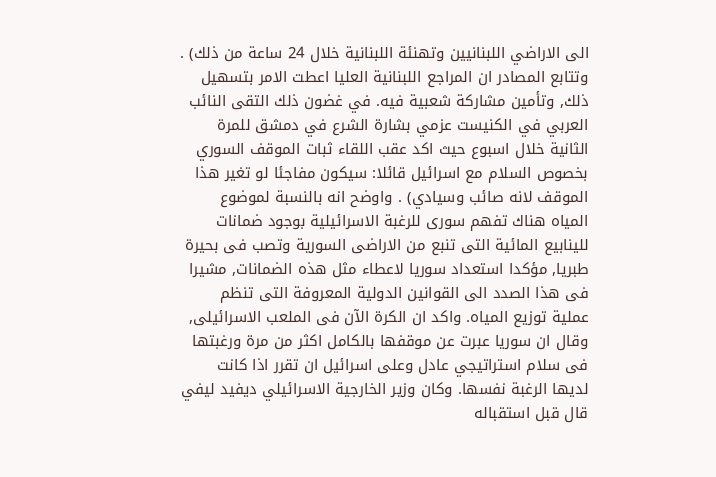الى الاراضي اللبنانيين وتهنئة اللبنانية خلال 24 ساعة من ذلك) . وتتابع المصادر ان المراجع اللبنانية العليا اعطت الامر بتسهيل ذلك, وتأمين مشاركة شعبية فيه. في غضون ذلك التقى النائب العربي في الكنيست عزمي بشارة الشرع في دمشق للمرة الثانية خلال اسبوع حيث اكد عقب اللقاء ثبات الموقف السوري بخصوص السلام مع اسرائيل قائلا: سيكون مفاجئا لو تغير هذا الموقف لانه صائب وسيادي) . واوضح انه بالنسبة لموضوع المياه هناك تفهم سورى للرغبة الاسرائيلية بوجود ضمانات للينابيع المائية التى تنبع من الاراضى السورية وتصب فى بحيرة طبريا, مؤكدا استعداد سوريا لاعطاء مثل هذه الضمانات, مشيرا فى هذا الصدد الى القوانين الدولية المعروفة التى تنظم عملية توزيع المياه. واكد ان الكرة الآن فى الملعب الاسرائيلى, وقال ان سوريا عبرت عن موقفها بالكامل اكثر من مرة ورغبتها فى سلام استراتيجي عادل وعلى اسرائيل ان تقرر اذا كانت لديها الرغبة نفسها. وكان وزير الخارجية الاسرائيلي ديفيد ليفي قال قبل استقباله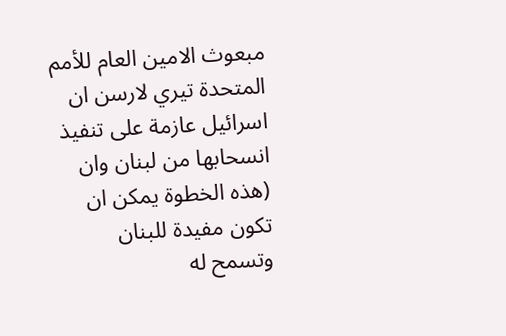مبعوث الامين العام للأمم المتحدة تيري لارسن ان اسرائيل عازمة على تنفيذ انسحابها من لبنان وان (هذه الخطوة يمكن ان تكون مفيدة للبنان وتسمح له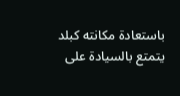باستعادة مكانته كبلد يتمتع بالسيادة على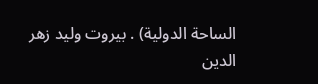الساحة الدولية) . بيروت وليد زهر الدين